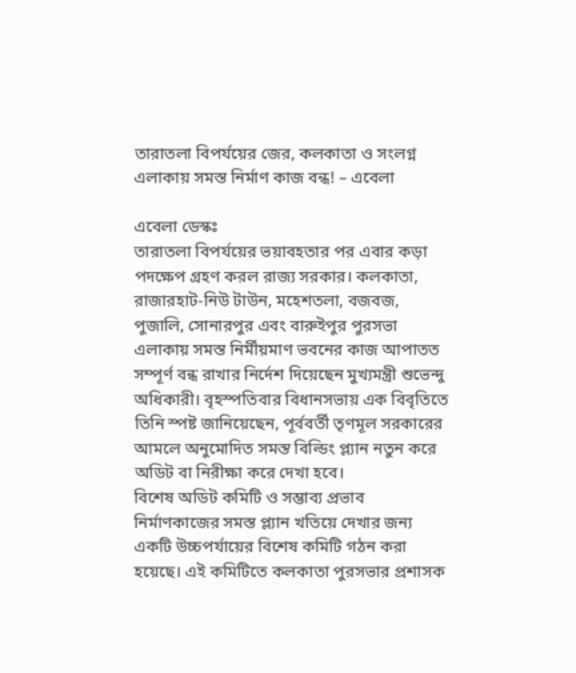তারাতলা বিপর্যয়ের জের, কলকাতা ও সংলগ্ন এলাকায় সমস্ত নির্মাণ কাজ বন্ধ! – এবেলা

এবেলা ডেস্কঃ
তারাতলা বিপর্যয়ের ভয়াবহতার পর এবার কড়া পদক্ষেপ গ্রহণ করল রাজ্য সরকার। কলকাতা, রাজারহাট-নিউ টাউন, মহেশতলা, বজবজ, পুজালি, সোনারপুর এবং বারুইপুর পুরসভা এলাকায় সমস্ত নির্মীয়মাণ ভবনের কাজ আপাতত সম্পূর্ণ বন্ধ রাখার নির্দেশ দিয়েছেন মুখ্যমন্ত্রী শুভেন্দু অধিকারী। বৃহস্পতিবার বিধানসভায় এক বিবৃতিতে তিনি স্পষ্ট জানিয়েছেন, পূর্ববর্তী তৃণমূল সরকারের আমলে অনুমোদিত সমস্ত বিল্ডিং প্ল্যান নতুন করে অডিট বা নিরীক্ষা করে দেখা হবে।
বিশেষ অডিট কমিটি ও সম্ভাব্য প্রভাব
নির্মাণকাজের সমস্ত প্ল্যান খতিয়ে দেখার জন্য একটি উচ্চপর্যায়ের বিশেষ কমিটি গঠন করা হয়েছে। এই কমিটিতে কলকাতা পুরসভার প্রশাসক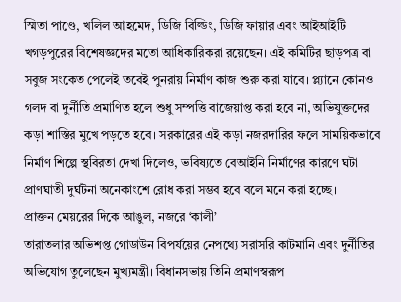স্মিতা পাণ্ডে, খলিল আহমেদ, ডিজি বিল্ডিং, ডিজি ফায়ার এবং আইআইটি খগড়পুরের বিশেষজ্ঞদের মতো আধিকারিকরা রয়েছেন। এই কমিটির ছাড়পত্র বা সবুজ সংকেত পেলেই তবেই পুনরায় নির্মাণ কাজ শুরু করা যাবে। প্ল্যানে কোনও গলদ বা দুর্নীতি প্রমাণিত হলে শুধু সম্পত্তি বাজেয়াপ্ত করা হবে না, অভিযুক্তদের কড়া শাস্তির মুখে পড়তে হবে। সরকারের এই কড়া নজরদারির ফলে সাময়িকভাবে নির্মাণ শিল্পে স্থবিরতা দেখা দিলেও, ভবিষ্যতে বেআইনি নির্মাণের কারণে ঘটা প্রাণঘাতী দুর্ঘটনা অনেকাংশে রোধ করা সম্ভব হবে বলে মনে করা হচ্ছে।
প্রাক্তন মেয়রের দিকে আঙুল, নজরে ‘কালী’
তারাতলার অভিশপ্ত গোডাউন বিপর্যয়ের নেপথ্যে সরাসরি কাটমানি এবং দুর্নীতির অভিযোগ তুলেছেন মুখ্যমন্ত্রী। বিধানসভায় তিনি প্রমাণস্বরূপ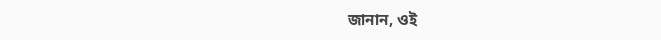জানান, ওই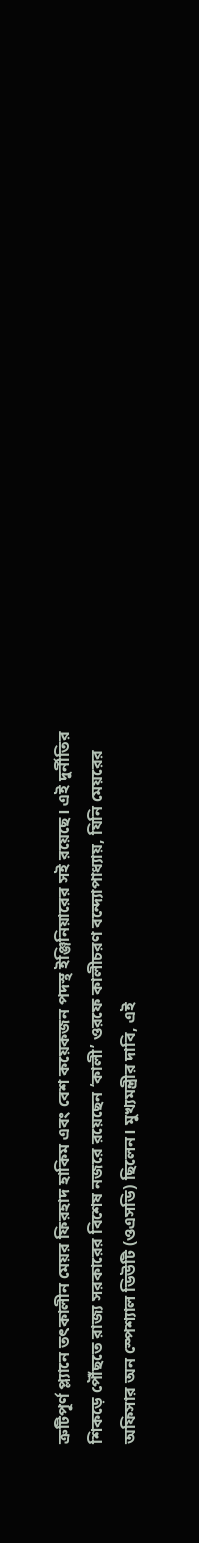ত্রুটিপূর্ণ প্ল্যানে তৎকালীন মেয়র ফিরহাদ হাকিম এবং বেশ কয়েকজন পদস্থ ইঞ্জিনিয়ারের সই রয়েছে। এই দুর্নীতির শিকড়ে পৌঁছতে রাজ্য সরকারের বিশেষ নজরে রয়েছেন ‘কালী’ ওরফে কালীচরণ বন্দ্যোপাধ্যায়, যিনি মেয়রের অফিসার অন স্পেশ্যাল ডিউটি (ওএসডি) ছিলেন। মুখ্যমন্ত্রীর দাবি, এই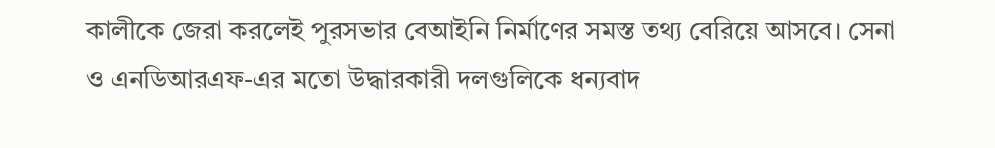কালীকে জেরা করলেই পুরসভার বেআইনি নির্মাণের সমস্ত তথ্য বেরিয়ে আসবে। সেনা ও এনডিআরএফ-এর মতো উদ্ধারকারী দলগুলিকে ধন্যবাদ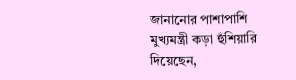জানানোর পাশাপাশি মুখ্যমন্ত্রী কড়া হুঁশিয়ারি দিয়েছেন,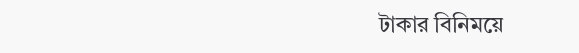টাকার বিনিময়ে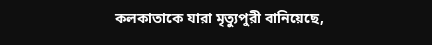কলকাতাকে যারা মৃত্যুপুরী বানিয়েছে,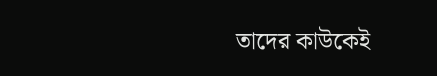তাদের কাউকেই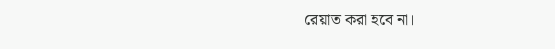রেয়াত করা হবে না।